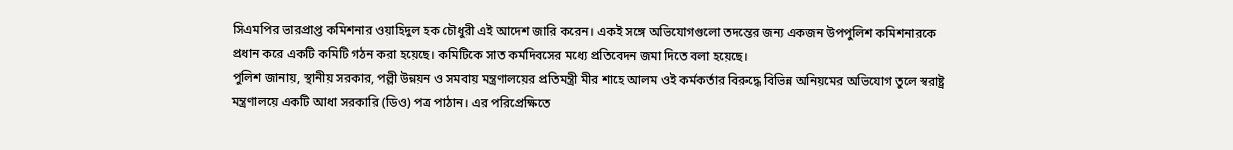সিএমপির ভারপ্রাপ্ত কমিশনার ওয়াহিদুল হক চৌধুরী এই আদেশ জারি করেন। একই সঙ্গে অভিযোগগুলো তদন্তের জন্য একজন উপপুলিশ কমিশনারকে প্রধান করে একটি কমিটি গঠন করা হয়েছে। কমিটিকে সাত কর্মদিবসের মধ্যে প্রতিবেদন জমা দিতে বলা হয়েছে।
পুলিশ জানায়, স্থানীয় সরকার, পল্লী উন্নয়ন ও সমবায় মন্ত্রণালয়ের প্রতিমন্ত্রী মীর শাহে আলম ওই কর্মকর্তার বিরুদ্ধে বিভিন্ন অনিয়মের অভিযোগ তুলে স্বরাষ্ট্র মন্ত্রণালয়ে একটি আধা সরকারি (ডিও) পত্র পাঠান। এর পরিপ্রেক্ষিতে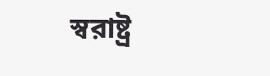স্বরাষ্ট্র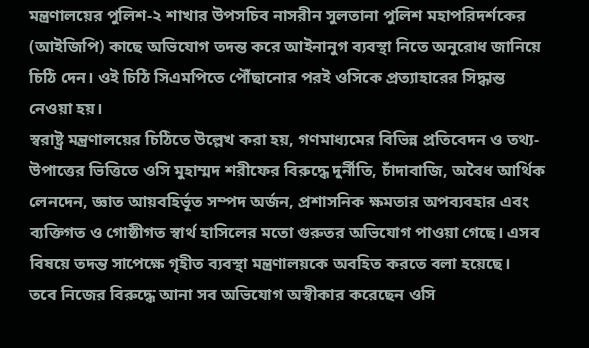মন্ত্রণালয়ের পুলিশ-২ শাখার উপসচিব নাসরীন সুলতানা পুলিশ মহাপরিদর্শকের (আইজিপি) কাছে অভিযোগ তদন্ত করে আইনানুগ ব্যবস্থা নিতে অনুরোধ জানিয়ে চিঠি দেন। ওই চিঠি সিএমপিতে পৌঁছানোর পরই ওসিকে প্রত্যাহারের সিদ্ধান্ত নেওয়া হয়।
স্বরাষ্ট্র মন্ত্রণালয়ের চিঠিতে উল্লেখ করা হয়, গণমাধ্যমের বিভিন্ন প্রতিবেদন ও তথ্য-উপাত্তের ভিত্তিতে ওসি মুহাম্মদ শরীফের বিরুদ্ধে দুর্নীতি, চাঁদাবাজি, অবৈধ আর্থিক লেনদেন, জ্ঞাত আয়বহির্ভূত সম্পদ অর্জন, প্রশাসনিক ক্ষমতার অপব্যবহার এবং ব্যক্তিগত ও গোষ্ঠীগত স্বার্থ হাসিলের মতো গুরুতর অভিযোগ পাওয়া গেছে। এসব বিষয়ে তদন্ত সাপেক্ষে গৃহীত ব্যবস্থা মন্ত্রণালয়কে অবহিত করতে বলা হয়েছে।
তবে নিজের বিরুদ্ধে আনা সব অভিযোগ অস্বীকার করেছেন ওসি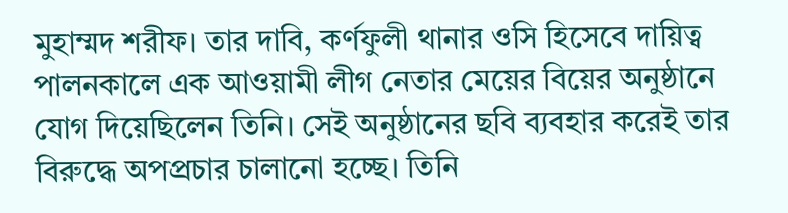মুহাম্মদ শরীফ। তার দাবি, কর্ণফুলী থানার ওসি হিসেবে দায়িত্ব পালনকালে এক আওয়ামী লীগ নেতার মেয়ের বিয়ের অনুষ্ঠানে যোগ দিয়েছিলেন তিনি। সেই অনুষ্ঠানের ছবি ব্যবহার করেই তার বিরুদ্ধে অপপ্রচার চালানো হচ্ছে। তিনি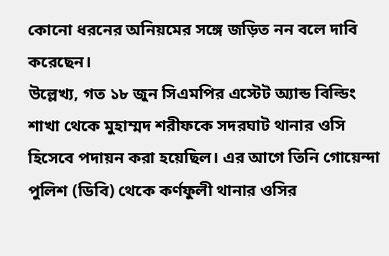কোনো ধরনের অনিয়মের সঙ্গে জড়িত নন বলে দাবি করেছেন।
উল্লেখ্য, গত ১৮ জুন সিএমপির এস্টেট অ্যান্ড বিল্ডিং শাখা থেকে মুহাম্মদ শরীফকে সদরঘাট থানার ওসি হিসেবে পদায়ন করা হয়েছিল। এর আগে তিনি গোয়েন্দা পুলিশ (ডিবি) থেকে কর্ণফুলী থানার ওসির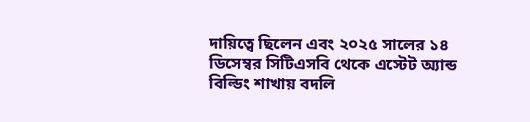দায়িত্বে ছিলেন এবং ২০২৫ সালের ১৪ ডিসেম্বর সিটিএসবি থেকে এস্টেট অ্যান্ড বিল্ডিং শাখায় বদলি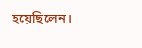হয়েছিলেন।